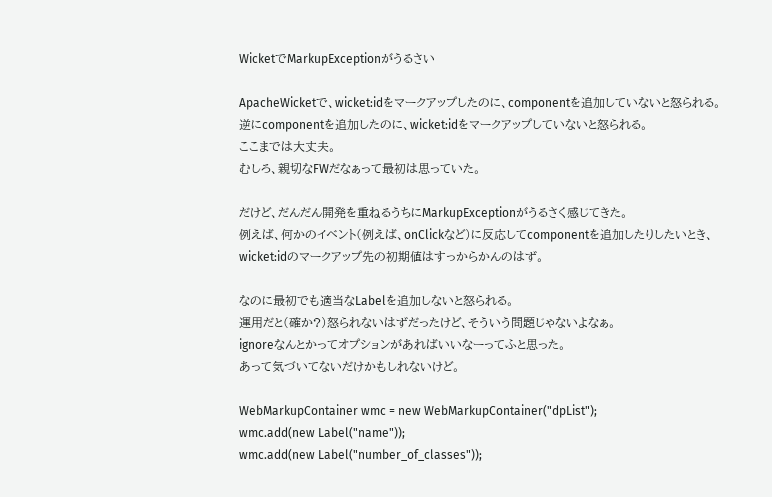WicketでMarkupExceptionがうるさい

ApacheWicketで、wicket:idをマークアップしたのに、componentを追加していないと怒られる。
逆にcomponentを追加したのに、wicket:idをマークアップしていないと怒られる。
ここまでは大丈夫。
むしろ、親切なFWだなぁって最初は思っていた。

だけど、だんだん開発を重ねるうちにMarkupExceptionがうるさく感じてきた。
例えば、何かのイベント(例えば、onClickなど)に反応してcomponentを追加したりしたいとき、
wicket:idのマークアップ先の初期値はすっからかんのはず。

なのに最初でも適当なLabelを追加しないと怒られる。
運用だと(確か?)怒られないはずだったけど、そういう問題じゃないよなぁ。
ignoreなんとかってオプションがあればいいなーってふと思った。
あって気づいてないだけかもしれないけど。

WebMarkupContainer wmc = new WebMarkupContainer("dpList");
wmc.add(new Label("name"));
wmc.add(new Label("number_of_classes"));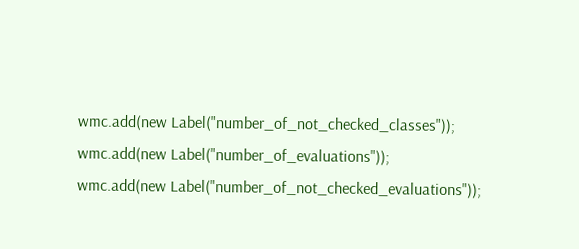wmc.add(new Label("number_of_not_checked_classes"));
wmc.add(new Label("number_of_evaluations"));
wmc.add(new Label("number_of_not_checked_evaluations"));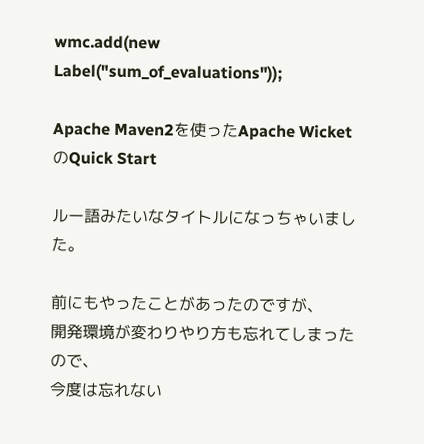wmc.add(new Label("sum_of_evaluations"));

Apache Maven2を使ったApache WicketのQuick Start

ルー語みたいなタイトルになっちゃいました。

前にもやったことがあったのですが、
開発環境が変わりやり方も忘れてしまったので、
今度は忘れない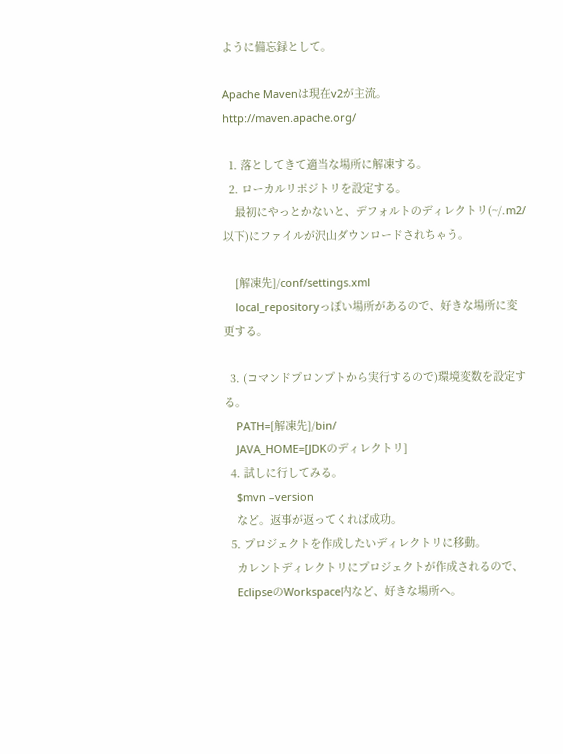ように備忘録として。

Apache Mavenは現在v2が主流。
http://maven.apache.org/

  1. 落としてきて適当な場所に解凍する。
  2. ローカルリポジトリを設定する。
    最初にやっとかないと、デフォルトのディレクトリ(~/.m2/以下)にファイルが沢山ダウンロードされちゃう。

    [解凍先]/conf/settings.xml
    local_repositoryっぽい場所があるので、好きな場所に変更する。

  3. (コマンドプロンプトから実行するので)環境変数を設定する。
    PATH=[解凍先]/bin/
    JAVA_HOME=[JDKのディレクトリ]
  4. 試しに行してみる。
    $mvn –version
    など。返事が返ってくれば成功。
  5. プロジェクトを作成したいディレクトリに移動。
    カレントディレクトリにプロジェクトが作成されるので、
    EclipseのWorkspace内など、好きな場所へ。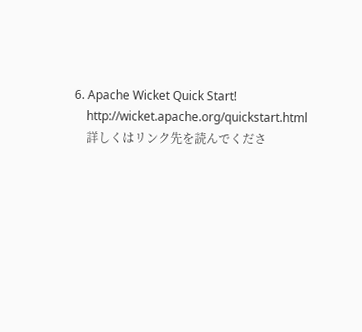6. Apache Wicket Quick Start!
    http://wicket.apache.org/quickstart.html
    詳しくはリンク先を読んでくださ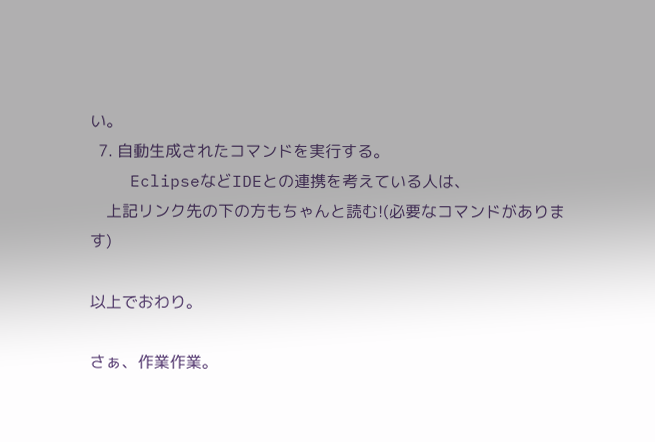い。
  7. 自動生成されたコマンドを実行する。
    EclipseなどIDEとの連携を考えている人は、
    上記リンク先の下の方もちゃんと読む!(必要なコマンドがあります)

以上でおわり。

さぁ、作業作業。